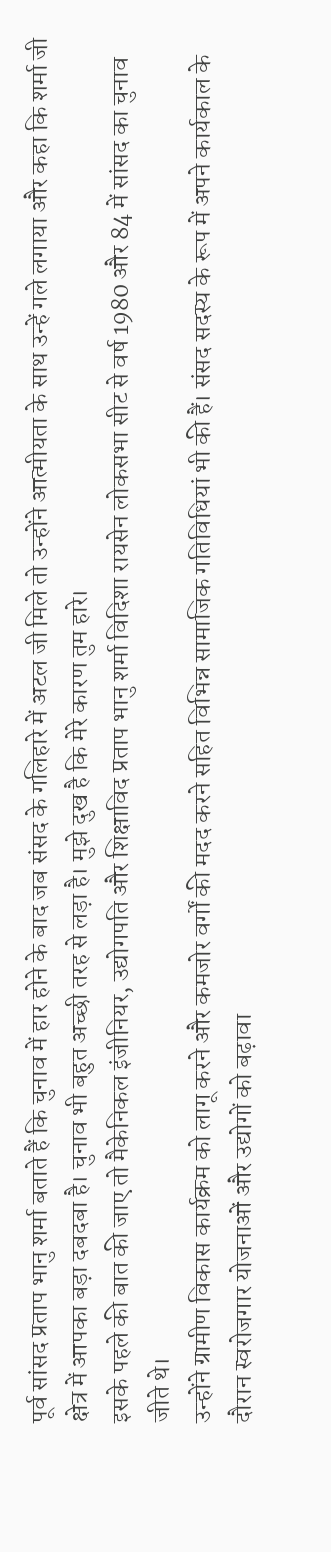पूर्व सांसद प्रताप भानु शर्मा बताते हैं कि चुनाव में हार होने के बाद जब संसद के गलिहारे में अटल जी मिले तो उन्होंने आत्मीयता के साथ उन्हें गले लगाया और कहा कि शर्मा जी क्षेत्र में आपका बड़ा दबदबा है। चुनाव भी बहुत अच्छी तरह से लड़ा है। मुझे दुख है कि मेरे कारण तुम हारे।
इसके पहले की बात की जाए तो मैकेनिकल इंजीनियर, उद्योगपति और शिक्षाविद प्रताप भानु शर्मा विदिशा रायसेन लोकसभा सीट से वर्ष 1980 और 84 में सांसद का चुनाव जीते थे।
उन्होंने ग्रामीण विकास कार्यक्रम को लागू करने और कमजोर वर्गों की मदद करने सहित विभिन्न सामाजिक गतिविधियां भी की हैं। संसद सदस्य के रूप में अपने कार्यकाल के दौरान स्वरोजगार योजनाओं और उद्योगों को बढ़ावा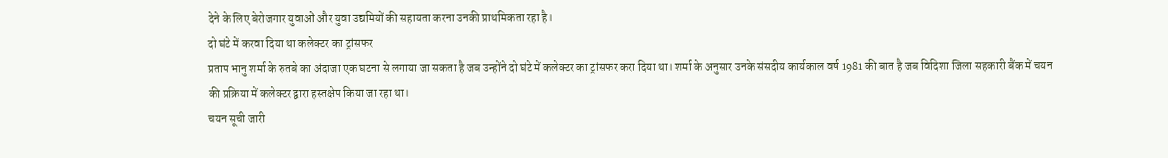देने के लिए बेरोजगार युवाओं और युवा उद्यमियों की सहायता करना उनकी प्राथमिकता रहा है।
दो घंटे में करवा दिया था कलेक्टर का ट्रांसफर
प्रताप भानु शर्मा के रुतबे का अंदाजा एक घटना से लगाया जा सकता है जब उन्होंने दो घंटे में कलेक्टर का ट्रांसफर करा दिया था। शर्मा के अनुसार उनके संसदीय कार्यकाल वर्ष 1981 की बात है जब विदिशा जिला सहकारी बैंक में चयन की प्रक्रिया में कलेक्टर द्वारा हस्तक्षेप किया जा रहा था।
चयन सूची जारी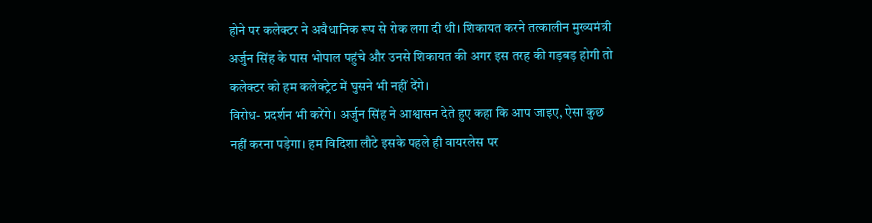होने पर कलेक्टर ने अवैधानिक रूप से रोक लगा दी थी। शिकायत करने तत्कालीन मुख्यमंत्री अर्जुन सिंह के पास भोपाल पहुंचे और उनसे शिकायत की अगर इस तरह की गड़बड़ होगी तो कलेक्टर को हम कलेक्ट्रेट में घुसने भी नहीं देंगे।
विरोध- प्रदर्शन भी करेंगे। अर्जुन सिंह ने आश्वासन देते हुए कहा कि आप जाइए, ऐसा कुछ नहीं करना पड़ेगा। हम विदिशा लौटे इसके पहले ही वायरलेस पर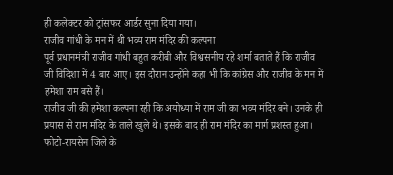ही कलेक्टर को ट्रांसफर आर्डर सुना दिया गया।
राजीव गांधी के मन में थी भव्य राम मंदिर की कल्पना
पूर्व प्रधानमंत्री राजीव गांधी बहुत करीबी और विश्वसनीय रहे शर्मा बताते हैं कि राजीव जी विदिशा में 4 बार आए। इस दौरान उन्होंने कहा भी कि कांग्रेस और राजीव के मन में हमेशा राम बसे हैं।
राजीव जी की हमेशा कल्पना रही कि अयोध्या में राम जी का भव्य मंदिर बने। उनके ही प्रयास से राम मंदिर के ताले खुले थे। इसके बाद ही राम मंदिर का मार्ग प्रशस्त हुआ।
फोटो-रायसेन जिले के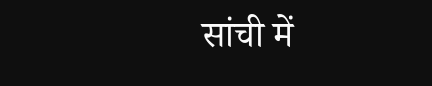सांची में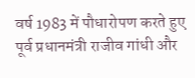वर्ष 1983 में पौधारोपण करते हुए पूर्व प्रधानमंत्री राजीव गांधी और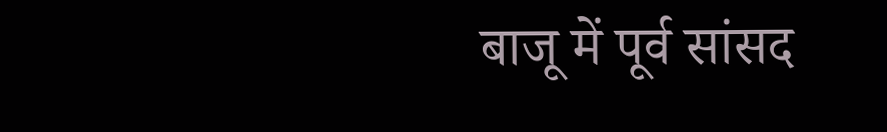बाजू में पूर्व सांसद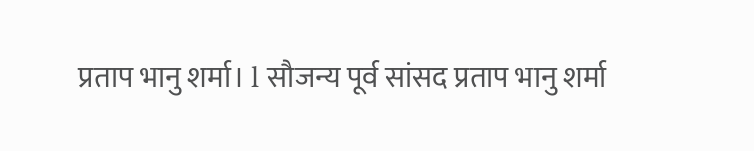प्रताप भानु शर्मा। l सौजन्य पूर्व सांसद प्रताप भानु शर्मा